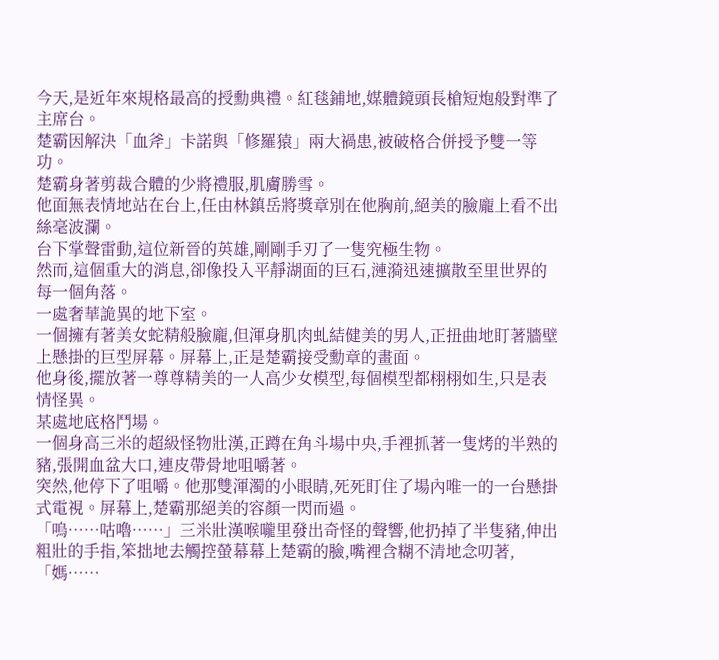今天,是近年來規格最高的授勳典禮。紅毯鋪地,媒體鏡頭長槍短炮般對準了主席台。
楚霸因解決「血斧」卡諾與「修羅猿」兩大禍患,被破格合併授予雙一等功。
楚霸身著剪裁合體的少將禮服,肌膚勝雪。
他面無表情地站在台上,任由林鎮岳將獎章別在他胸前,絕美的臉龐上看不出絲毫波瀾。
台下掌聲雷動,這位新晉的英雄,剛剛手刃了一隻究極生物。
然而,這個重大的消息,卻像投入平靜湖面的巨石,漣漪迅速擴散至里世界的每一個角落。
一處奢華詭異的地下室。
一個擁有著美女蛇精般臉龐,但渾身肌肉虬結健美的男人,正扭曲地盯著牆壁上懸掛的巨型屏幕。屏幕上,正是楚霸接受勳章的畫面。
他身後,擺放著一尊尊精美的一人高少女模型,每個模型都栩栩如生,只是表情怪異。
某處地底格鬥場。
一個身高三米的超級怪物壯漢,正蹲在角斗場中央,手裡抓著一隻烤的半熟的豬,張開血盆大口,連皮帶骨地咀嚼著。
突然,他停下了咀嚼。他那雙渾濁的小眼睛,死死盯住了場內唯一的一台懸掛式電視。屏幕上,楚霸那絕美的容顏一閃而過。
「嗚……咕嚕……」三米壯漢喉嚨里發出奇怪的聲響,他扔掉了半隻豬,伸出粗壯的手指,笨拙地去觸控螢幕幕上楚霸的臉,嘴裡含糊不清地念叨著,「媽……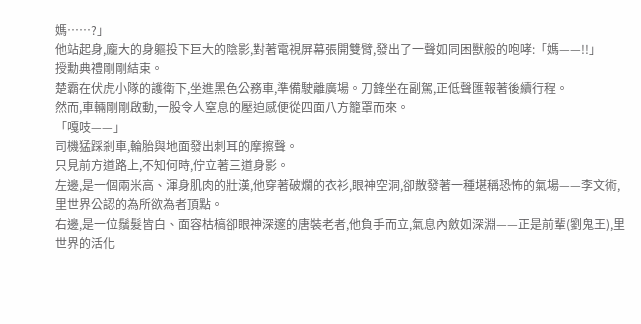媽……?」
他站起身,龐大的身軀投下巨大的陰影,對著電視屏幕張開雙臂,發出了一聲如同困獸般的咆哮:「媽——!!」
授勳典禮剛剛結束。
楚霸在伏虎小隊的護衛下,坐進黑色公務車,準備駛離廣場。刀鋒坐在副駕,正低聲匯報著後續行程。
然而,車輛剛剛啟動,一股令人窒息的壓迫感便從四面八方籠罩而來。
「嘎吱——」
司機猛踩剎車,輪胎與地面發出刺耳的摩擦聲。
只見前方道路上,不知何時,佇立著三道身影。
左邊,是一個兩米高、渾身肌肉的壯漢,他穿著破爛的衣衫,眼神空洞,卻散發著一種堪稱恐怖的氣場——李文術,里世界公認的為所欲為者頂點。
右邊,是一位鬚髮皆白、面容枯槁卻眼神深邃的唐裝老者,他負手而立,氣息內斂如深淵——正是前輩(劉鬼王),里世界的活化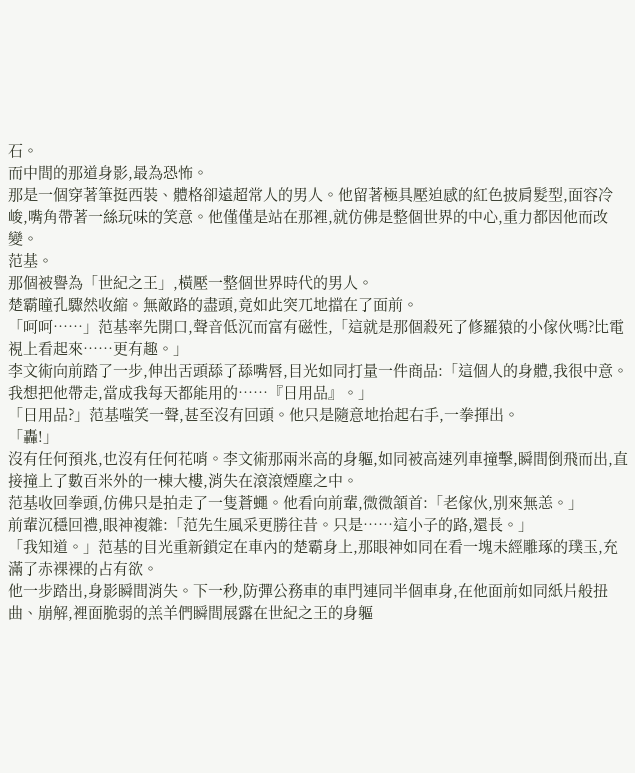石。
而中間的那道身影,最為恐怖。
那是一個穿著筆挺西裝、體格卻遠超常人的男人。他留著極具壓迫感的紅色披肩髮型,面容冷峻,嘴角帶著一絲玩味的笑意。他僅僅是站在那裡,就仿佛是整個世界的中心,重力都因他而改變。
范基。
那個被譽為「世紀之王」,橫壓一整個世界時代的男人。
楚霸瞳孔驟然收縮。無敵路的盡頭,竟如此突兀地擋在了面前。
「呵呵……」范基率先開口,聲音低沉而富有磁性,「這就是那個殺死了修羅猿的小傢伙嗎?比電視上看起來……更有趣。」
李文術向前踏了一步,伸出舌頭舔了舔嘴唇,目光如同打量一件商品:「這個人的身體,我很中意。我想把他帶走,當成我每天都能用的……『日用品』。」
「日用品?」范基嗤笑一聲,甚至沒有回頭。他只是隨意地抬起右手,一拳揮出。
「轟!」
沒有任何預兆,也沒有任何花哨。李文術那兩米高的身軀,如同被高速列車撞擊,瞬間倒飛而出,直接撞上了數百米外的一棟大樓,消失在滾滾煙塵之中。
范基收回拳頭,仿佛只是拍走了一隻蒼蠅。他看向前輩,微微頷首:「老傢伙,別來無恙。」
前輩沉穩回禮,眼神複雜:「范先生風采更勝往昔。只是……這小子的路,還長。」
「我知道。」范基的目光重新鎖定在車內的楚霸身上,那眼神如同在看一塊未經雕琢的璞玉,充滿了赤裸裸的占有欲。
他一步踏出,身影瞬間消失。下一秒,防彈公務車的車門連同半個車身,在他面前如同紙片般扭曲、崩解,裡面脆弱的羔羊們瞬間展露在世紀之王的身軀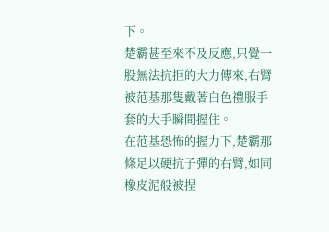下。
楚霸甚至來不及反應,只覺一股無法抗拒的大力傳來,右臂被范基那隻戴著白色禮服手套的大手瞬間握住。
在范基恐怖的握力下,楚霸那條足以硬抗子彈的右臂,如同橡皮泥般被捏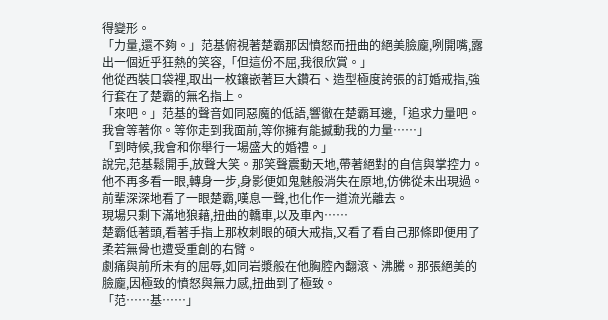得變形。
「力量,還不夠。」范基俯視著楚霸那因憤怒而扭曲的絕美臉龐,咧開嘴,露出一個近乎狂熱的笑容,「但這份不屈,我很欣賞。」
他從西裝口袋裡,取出一枚鑲嵌著巨大鑽石、造型極度誇張的訂婚戒指,強行套在了楚霸的無名指上。
「來吧。」范基的聲音如同惡魔的低語,響徹在楚霸耳邊,「追求力量吧。我會等著你。等你走到我面前,等你擁有能撼動我的力量……」
「到時候,我會和你舉行一場盛大的婚禮。」
說完,范基鬆開手,放聲大笑。那笑聲震動天地,帶著絕對的自信與掌控力。他不再多看一眼,轉身一步,身影便如鬼魅般消失在原地,仿佛從未出現過。
前輩深深地看了一眼楚霸,嘆息一聲,也化作一道流光離去。
現場只剩下滿地狼藉,扭曲的轎車,以及車內……
楚霸低著頭,看著手指上那枚刺眼的碩大戒指,又看了看自己那條即便用了柔若無骨也遭受重創的右臂。
劇痛與前所未有的屈辱,如同岩漿般在他胸腔內翻滾、沸騰。那張絕美的臉龐,因極致的憤怒與無力感,扭曲到了極致。
「范……基……」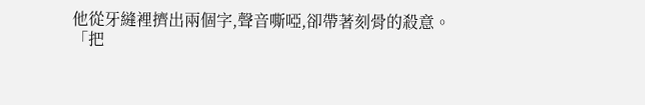他從牙縫裡擠出兩個字,聲音嘶啞,卻帶著刻骨的殺意。
「把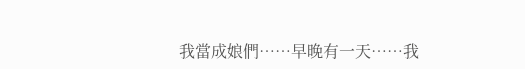我當成娘們……早晚有一天……我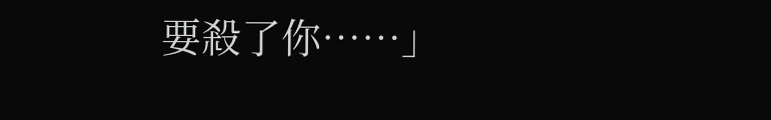要殺了你……」